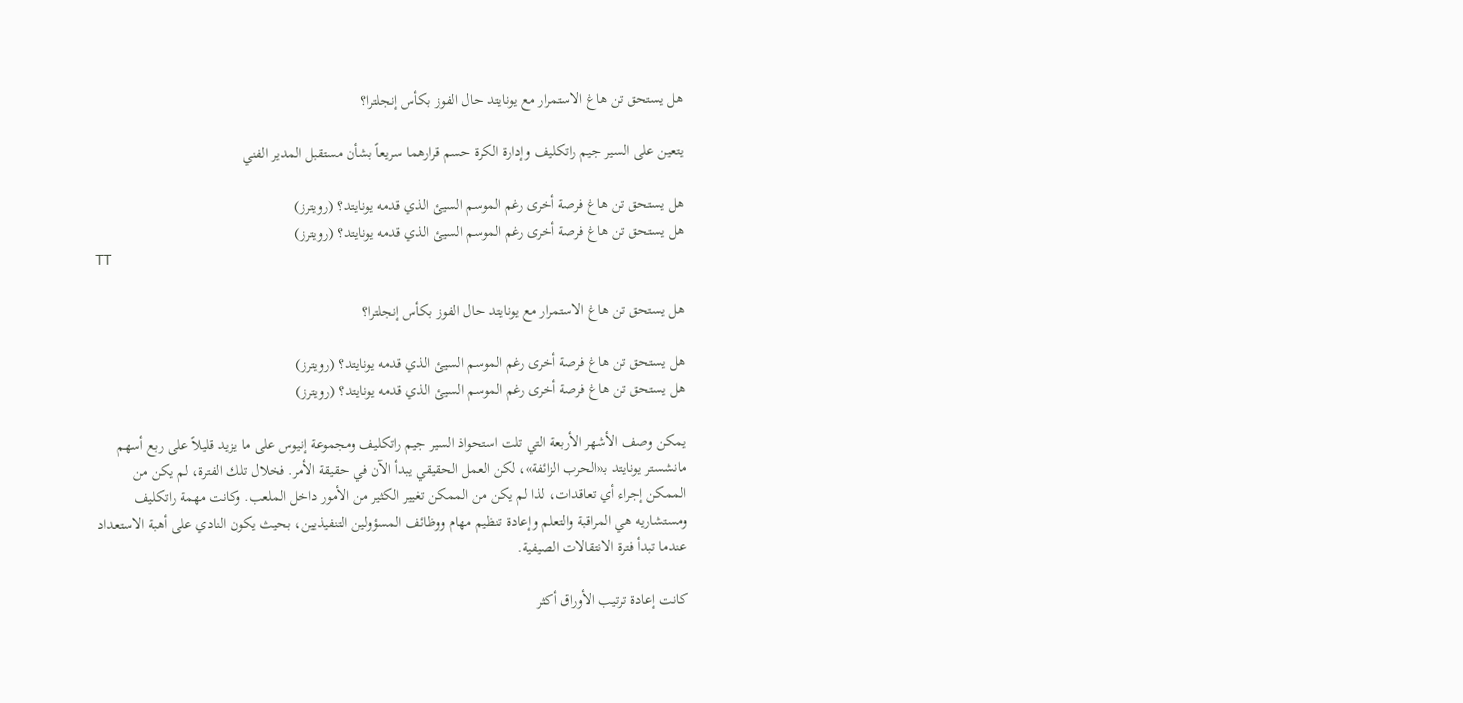هل يستحق تن هاغ الاستمرار مع يونايتد حال الفوز بكأس إنجلترا؟

يتعين على السير جيم راتكليف وإدارة الكرة حسم قرارهما سريعاً بشأن مستقبل المدير الفني

هل يستحق تن هاغ فرصة أخرى رغم الموسم السيئ الذي قدمه يونايتد؟ (رويترز)
هل يستحق تن هاغ فرصة أخرى رغم الموسم السيئ الذي قدمه يونايتد؟ (رويترز)
TT

هل يستحق تن هاغ الاستمرار مع يونايتد حال الفوز بكأس إنجلترا؟

هل يستحق تن هاغ فرصة أخرى رغم الموسم السيئ الذي قدمه يونايتد؟ (رويترز)
هل يستحق تن هاغ فرصة أخرى رغم الموسم السيئ الذي قدمه يونايتد؟ (رويترز)

يمكن وصف الأشهر الأربعة التي تلت استحواذ السير جيم راتكليف ومجموعة إنيوس على ما يزيد قليلاً على ربع أسهم مانشستر يونايتد بـ«الحرب الزائفة»، لكن العمل الحقيقي يبدأ الآن في حقيقة الأمر. فخلال تلك الفترة، لم يكن من الممكن إجراء أي تعاقدات، لذا لم يكن من الممكن تغيير الكثير من الأمور داخل الملعب. وكانت مهمة راتكليف ومستشاريه هي المراقبة والتعلم وإعادة تنظيم مهام ووظائف المسؤولين التنفيذيين، بحيث يكون النادي على أهبة الاستعداد عندما تبدأ فترة الانتقالات الصيفية.

كانت إعادة ترتيب الأوراق أكثر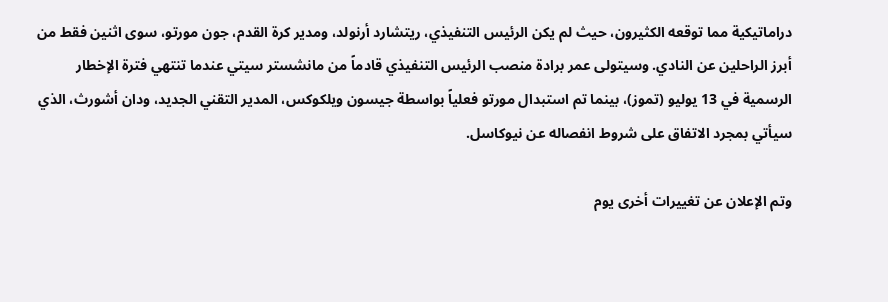دراماتيكية مما توقعه الكثيرون، حيث لم يكن الرئيس التنفيذي، ريتشارد أرنولد، ومدير كرة القدم، جون مورتو، سوى اثنين فقط من أبرز الراحلين عن النادي. وسيتولى عمر برادة منصب الرئيس التنفيذي قادماً من مانشستر سيتي عندما تنتهي فترة الإخطار الرسمية في 13 يوليو (تموز)، بينما تم استبدال مورتو فعلياً بواسطة جيسون ويلكوكس، المدير التقني الجديد، ودان أشورث، الذي سيأتي بمجرد الاتفاق على شروط انفصاله عن نيوكاسل.

وتم الإعلان عن تغييرات أخرى يوم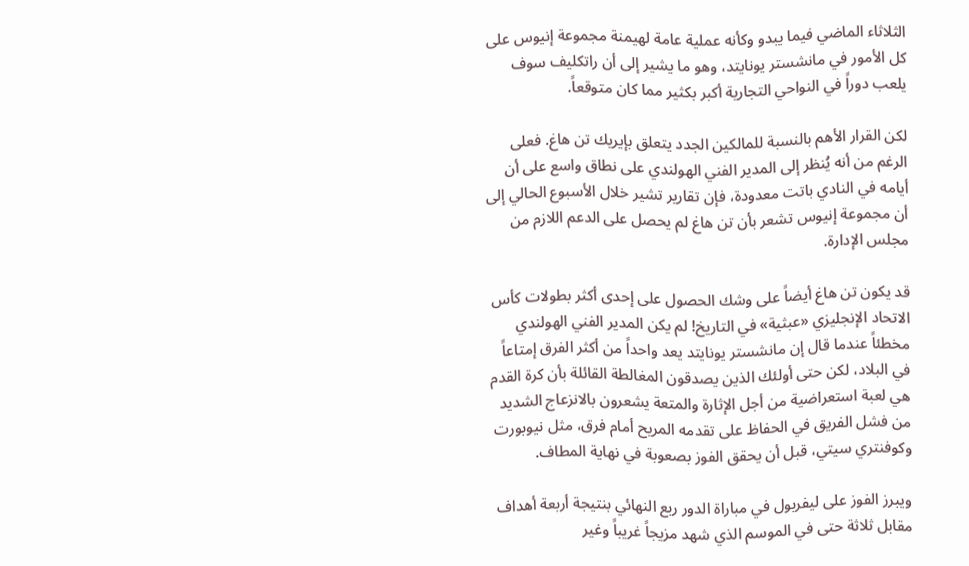الثلاثاء الماضي فيما يبدو وكأنه عملية عامة لهيمنة مجموعة إنيوس على كل الأمور في مانشستر يونايتد، وهو ما يشير إلى أن راتكليف سوف يلعب دوراً في النواحي التجارية أكبر بكثير مما كان متوقعاً.

لكن القرار الأهم بالنسبة للمالكين الجدد يتعلق بإيريك تن هاغ. فعلى الرغم من أنه يُنظر إلى المدير الفني الهولندي على نطاق واسع على أن أيامه في النادي باتت معدودة، فإن تقارير تشير خلال الأسبوع الحالي إلى أن مجموعة إنيوس تشعر بأن تن هاغ لم يحصل على الدعم اللازم من مجلس الإدارة.

قد يكون تن هاغ أيضاً على وشك الحصول على إحدى أكثر بطولات كأس الاتحاد الإنجليزي «عبثية» في التاريخ! لم يكن المدير الفني الهولندي مخطئاً عندما قال إن مانشستر يونايتد يعد واحداً من أكثر الفرق إمتاعاً في البلاد، لكن حتى أولئك الذين يصدقون المغالطة القائلة بأن كرة القدم هي لعبة استعراضية من أجل الإثارة والمتعة يشعرون بالانزعاج الشديد من فشل الفريق في الحفاظ على تقدمه المريح أمام فرق، مثل نيوبورت وكوفنتري سيتي، قبل أن يحقق الفوز بصعوبة في نهاية المطاف.

ويبرز الفوز على ليفربول في مباراة الدور ربع النهائي بنتيجة أربعة أهداف مقابل ثلاثة حتى في الموسم الذي شهد مزيجاً غريباً وغير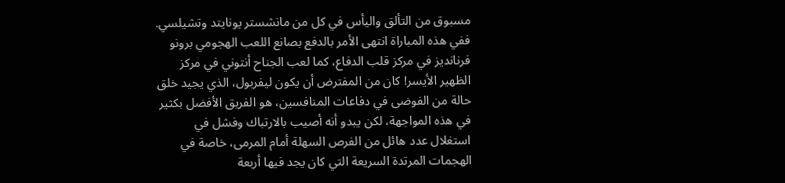مسبوق من التألق واليأس في كل من مانشستر يونايتد وتشيلسي. ففي هذه المباراة انتهى الأمر بالدفع بصانع اللعب الهجومي برونو فرنانديز في مركز قلب الدفاع، كما لعب الجناح أنتوني في مركز الظهير الأيسر! كان من المفترض أن يكون ليفربول، الذي يجيد خلق حالة من الفوضى في دفاعات المنافسين، هو الفريق الأفضل بكثير في هذه المواجهة، لكن يبدو أنه أصيب بالارتباك وفشل في استغلال عدد هائل من الفرص السهلة أمام المرمى، خاصة في الهجمات المرتدة السريعة التي كان يجد فيها أربعة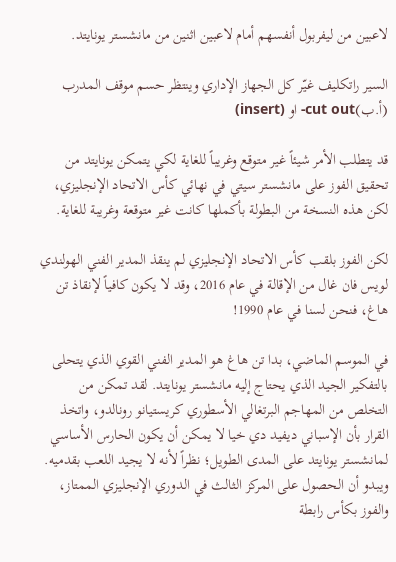لاعبين من ليفربول أنفسهم أمام لاعبين اثنين من مانشستر يونايتد.

السير راتكليف غيّر كل الجهاز الإداري وينتظر حسم موقف المدرب (أ.ب)cut out- او (insert)

قد يتطلب الأمر شيئاً غير متوقع وغريباً للغاية لكي يتمكن يونايتد من تحقيق الفوز على مانشستر سيتي في نهائي كأس الاتحاد الإنجليزي، لكن هذه النسخة من البطولة بأكملها كانت غير متوقعة وغريبة للغاية.

لكن الفوز بلقب كأس الاتحاد الإنجليزي لم ينقذ المدير الفني الهولندي لويس فان غال من الإقالة في عام 2016، وقد لا يكون كافياً لإنقاذ تن هاغ، فنحن لسنا في عام 1990!

في الموسم الماضي، بدا تن هاغ هو المدير الفني القوي الذي يتحلى بالتفكير الجيد الذي يحتاج إليه مانشستر يونايتد. لقد تمكن من التخلص من المهاجم البرتغالي الأسطوري كريستيانو رونالدو، واتخذ القرار بأن الإسباني ديفيد دي خيا لا يمكن أن يكون الحارس الأساسي لمانشستر يونايتد على المدى الطويل؛ نظراً لأنه لا يجيد اللعب بقدميه. ويبدو أن الحصول على المركز الثالث في الدوري الإنجليزي الممتاز، والفوز بكأس رابطة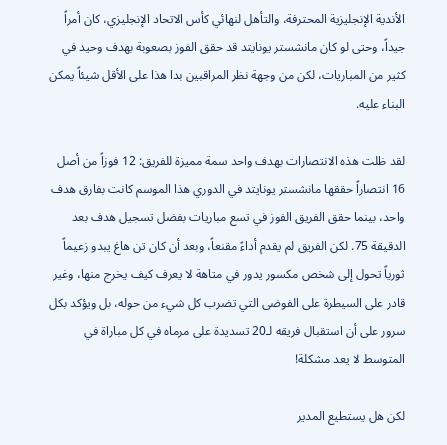الأندية الإنجليزية المحترفة، والتأهل لنهائي كأس الاتحاد الإنجليزي، كان أمراً جيداً، وحتى لو كان مانشستر يونايتد قد حقق الفوز بصعوبة بهدف وحيد في كثير من المباريات، لكن من وجهة نظر المراقبين بدا هذا على الأقل شيئاً يمكن البناء عليه.

لقد ظلت هذه الانتصارات بهدف واحد سمة مميزة للفريق: 12 فوزاً من أصل 16 انتصاراً حققها مانشستر يونايتد في الدوري هذا الموسم كانت بفارق هدف واحد، بينما حقق الفريق الفوز في تسع مباريات بفضل تسجيل هدف بعد الدقيقة 75. لكن الفريق لم يقدم أداءً مقنعاً، وبعد أن كان تن هاغ يبدو زعيماً ثورياً تحول إلى شخص مكسور يدور في متاهة لا يعرف كيف يخرج منها، وغير قادر على السيطرة على الفوضى التي تضرب كل شيء من حوله، بل ويؤكد بكل سرور على أن استقبال فريقه لـ20 تسديدة على مرماه في كل مباراة في المتوسط لا يعد مشكلة!

لكن هل يستطيع المدير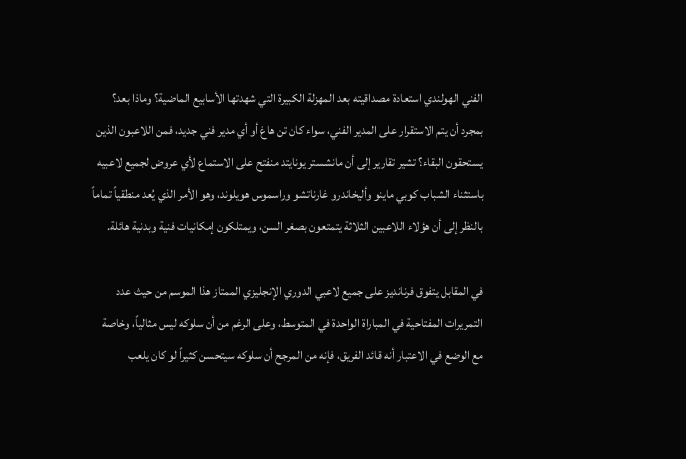الفني الهولندي استعادة مصداقيته بعد المهزلة الكبيرة التي شهدتها الأسابيع الماضية؟ وماذا بعد؟ بمجرد أن يتم الاستقرار على المدير الفني، سواء كان تن هاغ أو أي مدير فني جديد، فمن اللاعبون الذين يستحقون البقاء؟ تشير تقارير إلى أن مانشستر يونايتد منفتح على الاستماع لأي عروض لجميع لاعبيه باستثناء الشباب كوبي ماينو وأليخاندرو غارناتشو وراسموس هويلوند، وهو الأمر الذي يُعد منطقياً تماماً بالنظر إلى أن هؤلاء اللاعبين الثلاثة يتمتعون بصغر السن، ويمتلكون إمكانيات فنية وبدنية هائلة.

في المقابل يتفوق فرنانديز على جميع لاعبي الدوري الإنجليزي الممتاز هذا الموسم من حيث عدد التمريرات المفتاحية في المباراة الواحدة في المتوسط، وعلى الرغم من أن سلوكه ليس مثالياً، وخاصة مع الوضع في الاعتبار أنه قائد الفريق، فإنه من المرجح أن سلوكه سيتحسن كثيراً لو كان يلعب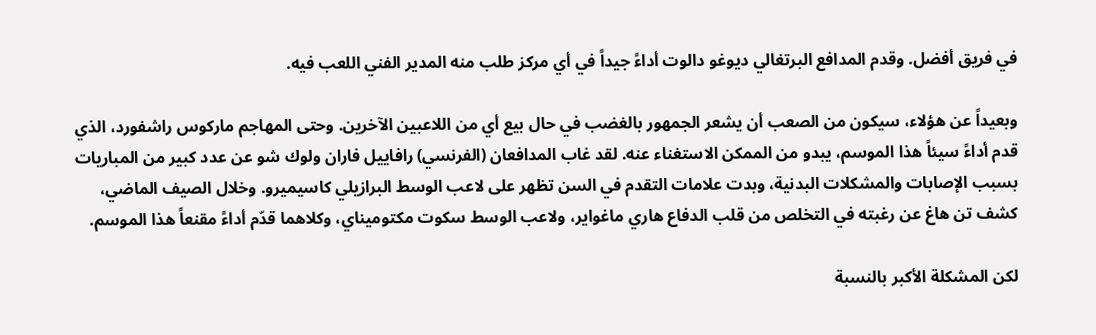في فريق أفضل. وقدم المدافع البرتغالي ديوغو دالوت أداءً جيداً في أي مركز طلب منه المدير الفني اللعب فيه.

وبعيداً عن هؤلاء، سيكون من الصعب أن يشعر الجمهور بالغضب في حال بيع أي من اللاعبين الآخرين. وحتى المهاجم ماركوس راشفورد، الذي قدم أداءً سيئاً هذا الموسم، يبدو من الممكن الاستغناء عنه. لقد غاب المدافعان (الفرنسي) رافاييل فاران ولوك شو عن عدد كبير من المباريات بسبب الإصابات والمشكلات البدنية، وبدت علامات التقدم في السن تظهر على لاعب الوسط البرازيلي كاسيميرو. وخلال الصيف الماضي، كشف تن هاغ عن رغبته في التخلص من قلب الدفاع هاري ماغواير، ولاعب الوسط سكوت مكتوميناي، وكلاهما قدّم أداءً مقنعاً هذا الموسم.

لكن المشكلة الأكبر بالنسبة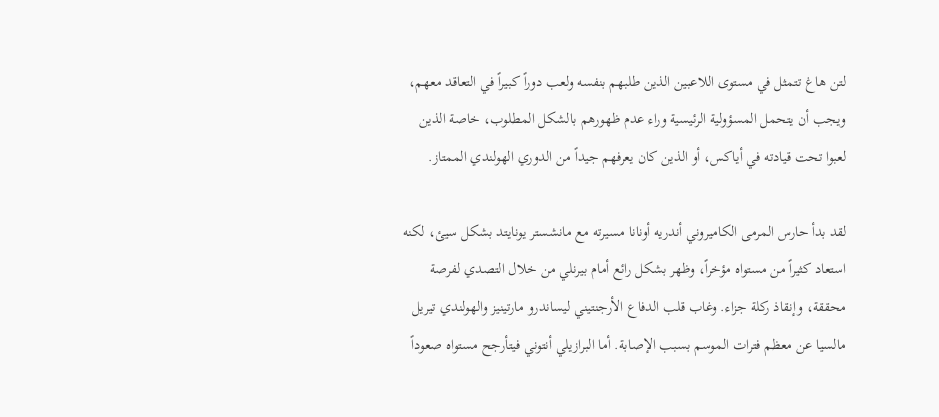لتن هاغ تتمثل في مستوى اللاعبين الذين طلبهم بنفسه ولعب دوراً كبيراً في التعاقد معهم، ويجب أن يتحمل المسؤولية الرئيسية وراء عدم ظهورهم بالشكل المطلوب، خاصة الذين لعبوا تحت قيادته في أياكس، أو الذين كان يعرفهم جيداً من الدوري الهولندي الممتاز.

لقد بدأ حارس المرمى الكاميروني أندريه أونانا مسيرته مع مانشستر يونايتد بشكل سيئ، لكنه استعاد كثيراً من مستواه مؤخراً، وظهر بشكل رائع أمام بيرنلي من خلال التصدي لفرصة محققة، وإنقاذ ركلة جزاء. وغاب قلب الدفاع الأرجنتيني ليساندرو مارتينيز والهولندي تيريل مالسيا عن معظم فترات الموسم بسبب الإصابة. أما البرازيلي أنتوني فيتأرجح مستواه صعوداً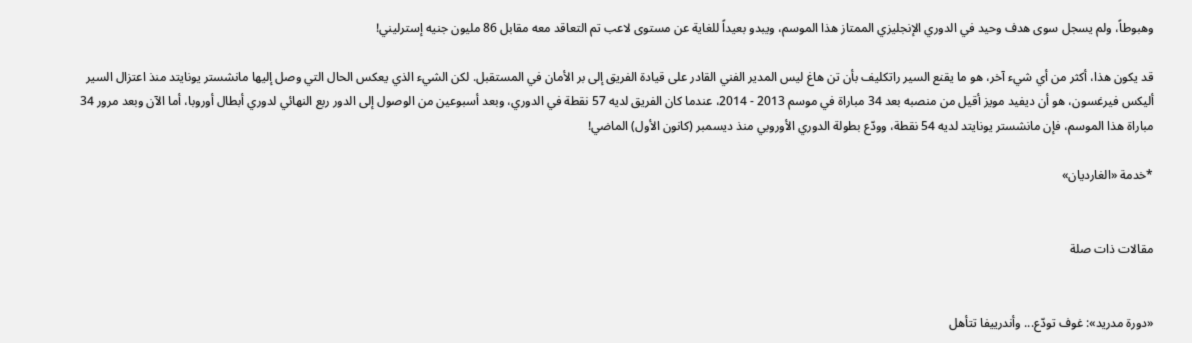وهبوطاً، ولم يسجل سوى هدف وحيد في الدوري الإنجليزي الممتاز هذا الموسم، ويبدو بعيداً للغاية عن مستوى لاعب تم التعاقد معه مقابل 86 مليون جنيه إسترليني!

قد يكون هذا، أكثر من أي شيء آخر، هو ما يقنع السير راتكليف بأن تن هاغ ليس المدير الفني القادر على قيادة الفريق إلى بر الأمان في المستقبل. لكن الشيء الذي يعكس الحال التي وصل إليها مانشستر يونايتد منذ اعتزال السير أليكس فيرغسون، هو أن ديفيد مويز أقيل من منصبه بعد 34 مباراة في موسم 2013 - 2014، عندما كان الفريق لديه 57 نقطة في الدوري، وبعد أسبوعين من الوصول إلى الدور ربع النهائي لدوري أبطال أوروبا، أما الآن وبعد مرور 34 مباراة هذا الموسم، فإن مانشستر يونايتد لديه 54 نقطة، وودّع بطولة الدوري الأوروبي منذ ديسمبر (كانون الأول) الماضي!

*خدمة «الغارديان»


مقالات ذات صلة


«دورة مدريد»: غوف تودّع... وأندرييفا تتأهل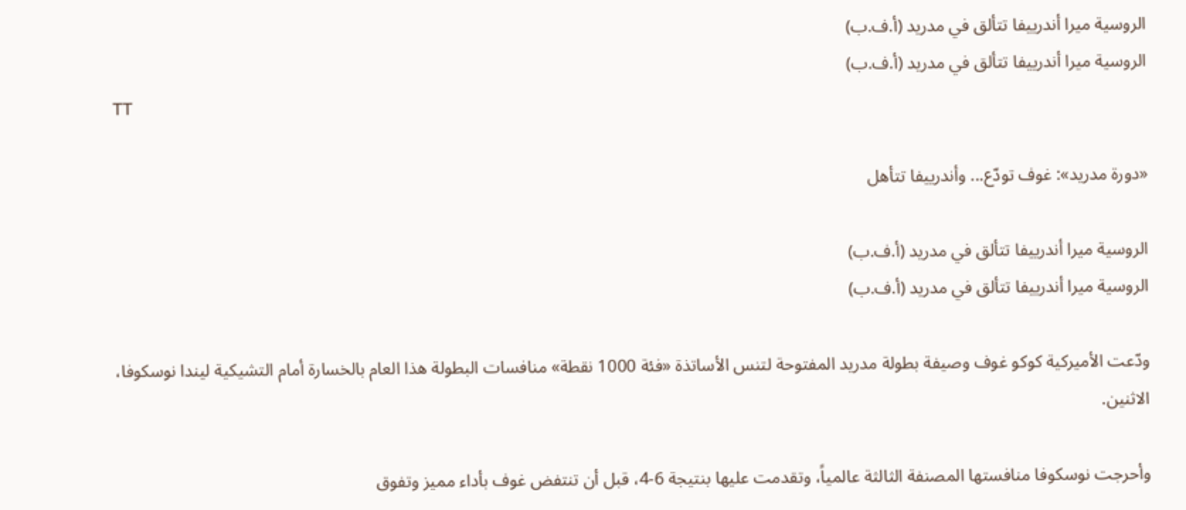الروسية ميرا أندرييفا تتألق في مدريد (أ.ف.ب)
الروسية ميرا أندرييفا تتألق في مدريد (أ.ف.ب)
TT

«دورة مدريد»: غوف تودّع... وأندرييفا تتأهل

الروسية ميرا أندرييفا تتألق في مدريد (أ.ف.ب)
الروسية ميرا أندرييفا تتألق في مدريد (أ.ف.ب)

ودّعت الأميركية كوكو غوف وصيفة بطولة مدريد المفتوحة لتنس الأساتذة «فئة 1000 نقطة» منافسات البطولة هذا العام بالخسارة أمام التشيكية ليندا نوسكوفا، الاثنين.

وأحرجت نوسكوفا منافستها المصنفة الثالثة عالمياً، وتقدمت عليها بنتيجة 6-4، قبل أن تنتفض غوف بأداء مميز وتفوق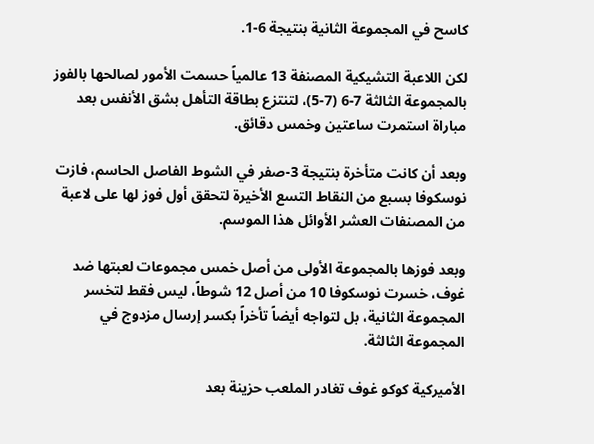كاسح في المجموعة الثانية بنتيجة 6-1.

لكن اللاعبة التشيكية المصنفة 13 عالمياً حسمت الأمور لصالحها بالفوز بالمجموعة الثالثة 7-6 (7-5)، لتنتزع بطاقة التأهل بشق الأنفس بعد مباراة استمرت ساعتين وخمس دقائق.

وبعد أن كانت متأخرة بنتيجة 3-صفر في الشوط الفاصل الحاسم، فازت نوسكوفا بسبع من النقاط التسع الأخيرة لتحقق أول فوز لها على لاعبة من المصنفات العشر الأوائل هذا الموسم.

وبعد فوزها بالمجموعة الأولى من أصل خمس مجموعات لعبتها ضد غوف، خسرت نوسكوفا 10 من أصل 12 شوطاً، ليس فقط لتخسر المجموعة الثانية، بل لتواجه أيضاً تأخراً بكسر إرسال مزدوج في المجموعة الثالثة.

الأميركية كوكو غوف تغادر الملعب حزينة بعد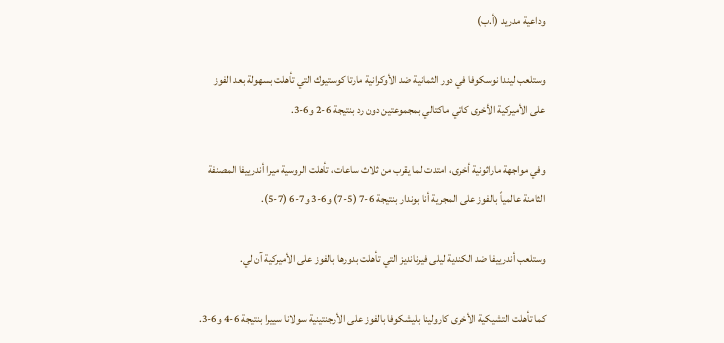وداعية مدريد (أ.ب)

وستلعب ليندا نوسكوفا في دور الثمانية ضد الأوكرانية مارتا كوستيوك التي تأهلت بسهولة بعد الفوز على الأميركية الأخرى كاتي ماكتالي بمجموعتين دون رد بنتيجة 6-2 و6-3.

وفي مواجهة ماراثونية أخرى، امتدت لما يقرب من ثلاث ساعات، تأهلت الروسية ميرا أندرييفا المصنفة الثامنة عالمياً بالفوز على المجرية أنا بوندار بنتيجة 6-7 (5-7) و6-3 و7-6 (7-5).

وستلعب أندرييفا ضد الكندية ليلى فيرنانديز التي تأهلت بدورها بالفوز على الأميركية آن لي.

كما تأهلت التشيكية الأخرى كارولينا بليشكوفا بالفوز على الأرجنتينية سولانا سييرا بنتيجة 6-4 و6-3.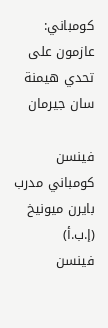كومباني: عازمون على تحدي هيمنة سان جيرمان

فينسن كومباني مدرب بايرن ميونيخ (إ.ب.أ)
فينسن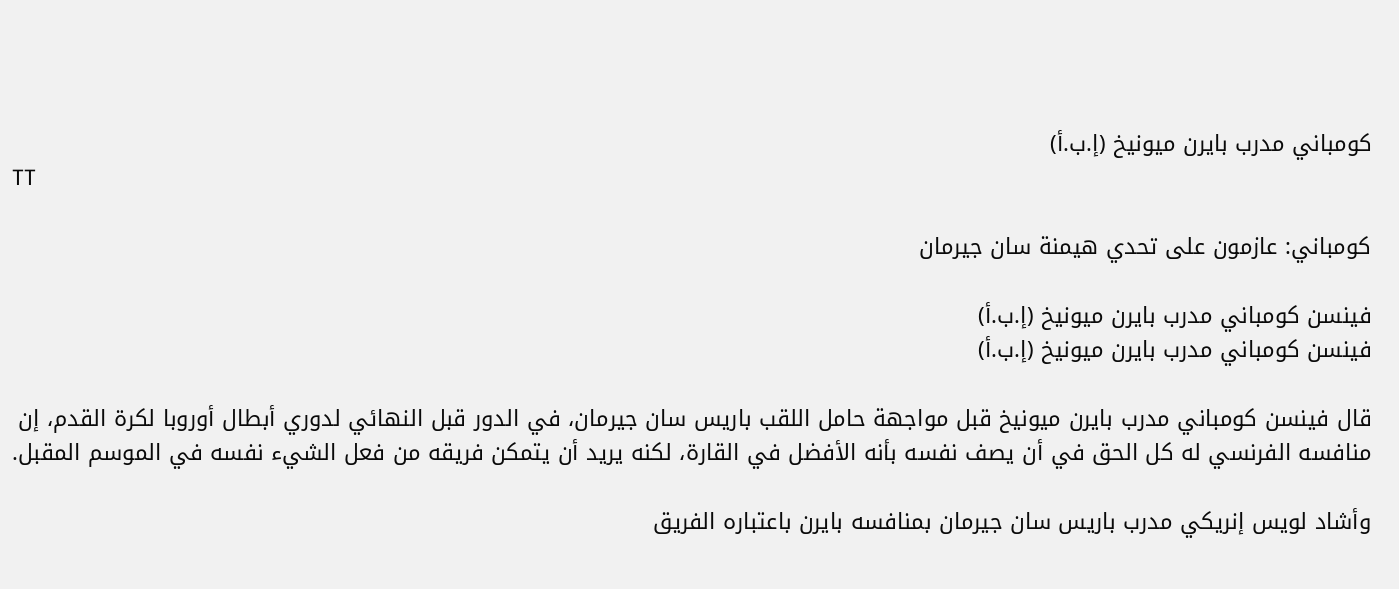كومباني مدرب بايرن ميونيخ (إ.ب.أ)
TT

كومباني: عازمون على تحدي هيمنة سان جيرمان

فينسن كومباني مدرب بايرن ميونيخ (إ.ب.أ)
فينسن كومباني مدرب بايرن ميونيخ (إ.ب.أ)

قال فينسن كومباني مدرب بايرن ميونيخ قبل مواجهة حامل اللقب باريس سان جيرمان، في الدور قبل النهائي لدوري أبطال أوروبا لكرة القدم، إن منافسه الفرنسي له كل الحق في أن يصف نفسه بأنه الأفضل في القارة، لكنه يريد أن يتمكن فريقه من فعل الشيء نفسه في الموسم المقبل.

وأشاد لويس إنريكي مدرب باريس سان جيرمان بمنافسه بايرن باعتباره الفريق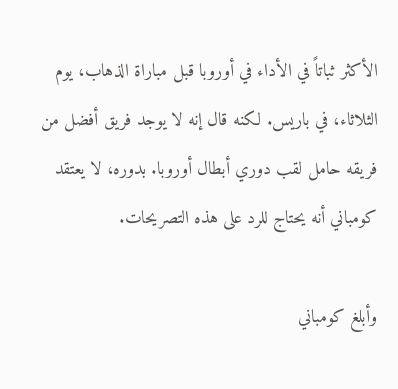الأكثر ثباتاً في الأداء في أوروبا قبل مباراة الذهاب، يوم الثلاثاء، في باريس. لكنه قال إنه لا يوجد فريق أفضل من فريقه حامل لقب دوري أبطال أوروبا. بدوره، لا يعتقد كومباني أنه يحتاج للرد على هذه التصريحات.

وأبلغ كومباني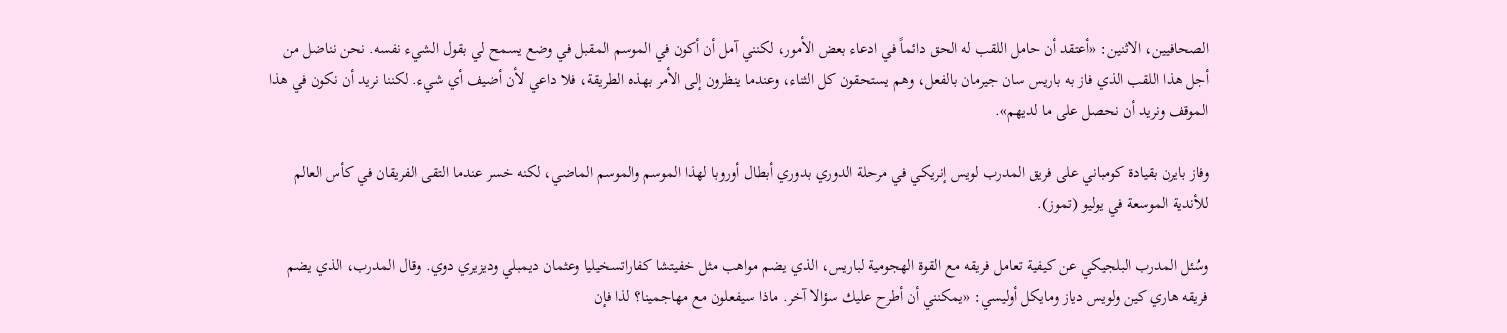الصحافيين، الاثنين: «أعتقد أن حامل اللقب له الحق دائماً في ادعاء بعض الأمور، لكنني آمل أن أكون في الموسم المقبل في وضع يسمح لي بقول الشيء نفسه. نحن نناضل من أجل هذا اللقب الذي فاز به باريس سان جيرمان بالفعل، وهم يستحقون كل الثناء، وعندما ينظرون إلى الأمر بهذه الطريقة، فلا داعي لأن أضيف أي شيء. لكننا نريد أن نكون في هذا الموقف ونريد أن نحصل على ما لديهم».

وفاز بايرن بقيادة كومباني على فريق المدرب لويس إنريكي في مرحلة الدوري بدوري أبطال أوروبا لهذا الموسم والموسم الماضي، لكنه خسر عندما التقى الفريقان في كأس العالم للأندية الموسعة في يوليو (تموز).

وسُئل المدرب البلجيكي عن كيفية تعامل فريقه مع القوة الهجومية لباريس، الذي يضم مواهب مثل خفيتشا كفاراتسخيليا وعثمان ديمبلي وديزيري دوي. وقال المدرب، الذي يضم فريقه هاري كين ولويس دياز ومايكل أوليسي: «يمكنني أن أطرح عليك سؤالا آخر. ماذا سيفعلون مع مهاجمينا؟ لذا فإن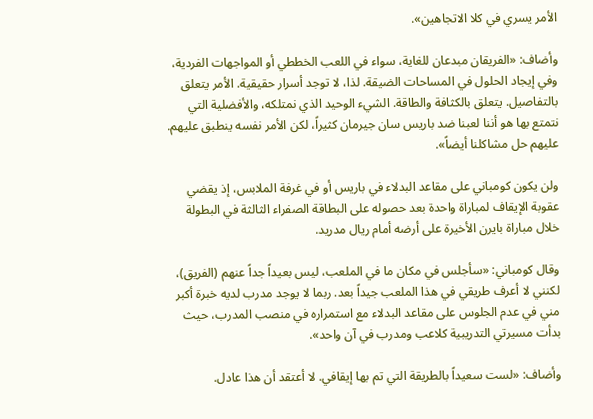الأمر يسري في كلا الاتجاهين».

وأضاف: «الفريقان مبدعان للغاية، سواء في اللعب الخططي أو المواجهات الفردية، وفي إيجاد الحلول في المساحات الضيقة. لذا، لا توجد أسرار حقيقية. الأمر يتعلق بالتفاصيل. يتعلق بالكثافة والطاقة. الشيء الوحيد الذي نمتلكه، والأفضلية التي نتمتع بها هو أننا لعبنا ضد باريس سان جيرمان كثيراً، لكن الأمر نفسه ينطبق عليهم. عليهم حل مشاكلنا أيضاً».

ولن يكون كومباني على مقاعد البدلاء في باريس أو في غرفة الملابس، إذ يقضي عقوبة الإيقاف لمباراة واحدة بعد حصوله على البطاقة الصفراء الثالثة في البطولة خلال مباراة بايرن الأخيرة على أرضه أمام ريال مدريد.

وقال كومباني: «سأجلس في مكان ما في الملعب، ليس بعيداً جداً عنهم (الفريق)، لكنني لا أعرف طريقي في هذا الملعب جيداً بعد. ربما لا يوجد مدرب لديه خبرة أكبر مني في عدم الجلوس على مقاعد البدلاء مع استمراره في منصب المدرب، حيث بدأت مسيرتي التدريبية كلاعب ومدرب في آن واحد».

وأضاف: «لست سعيداً بالطريقة التي تم بها إيقافي. لا أعتقد أن هذا عادل.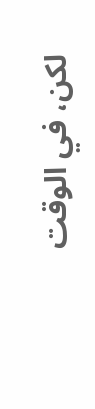لكن، في الوقت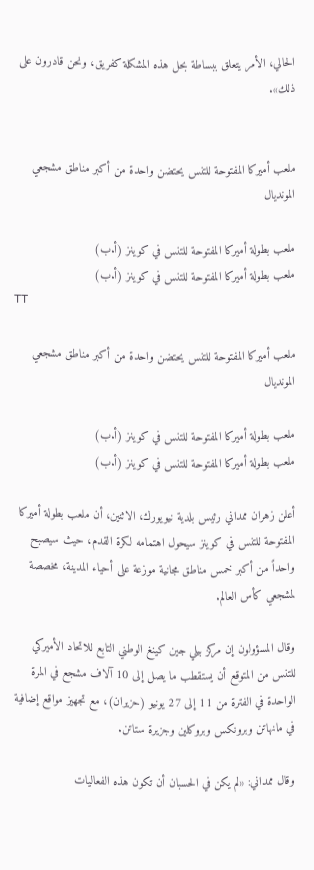الحالي، الأمر يتعلق ببساطة بحل هذه المشكلة كفريق، ونحن قادرون على ذلك».


ملعب أميركا المفتوحة للتنس يحتضن واحدة من أكبر مناطق مشجعي المونديال

ملعب بطولة أميركا المفتوحة للتنس في كوينز (أ.ب)
ملعب بطولة أميركا المفتوحة للتنس في كوينز (أ.ب)
TT

ملعب أميركا المفتوحة للتنس يحتضن واحدة من أكبر مناطق مشجعي المونديال

ملعب بطولة أميركا المفتوحة للتنس في كوينز (أ.ب)
ملعب بطولة أميركا المفتوحة للتنس في كوينز (أ.ب)

أعلن زهران ممداني رئيس بلدية نيويورك، الاثنين، أن ملعب بطولة أميركا المفتوحة للتنس في كوينز سيحول اهتمامه لكرة القدم، حيث سيصبح واحداً من أكبر خمس مناطق مجانية موزعة على أحياء المدينة، مخصصة لمشجعي كأس العالم.

وقال المسؤولون إن مركز بيلي جين كينغ الوطني التابع للاتحاد الأميركي للتنس من المتوقع أن يستقطب ما يصل إلى 10 آلاف مشجع في المرة الواحدة في الفترة من 11 إلى 27 يونيو (حزيران)، مع تجهيز مواقع إضافية في مانهاتن وبرونكس وبروكلين وجزيرة ستاتن.

وقال ممداني: «لم يكن في الحسبان أن تكون هذه الفعاليات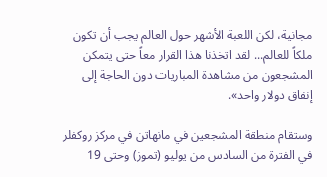مجانية، لكن اللعبة الأشهر حول العالم يجب أن تكون ملكاً للعالم... لقد اتخذنا هذا القرار معاً حتى يتمكن المشجعون من مشاهدة المباريات دون الحاجة إلى إنفاق دولار واحد».

وستقام منطقة المشجعين في مانهاتن في مركز روكفلر في الفترة من السادس من يوليو (تموز) وحتى 19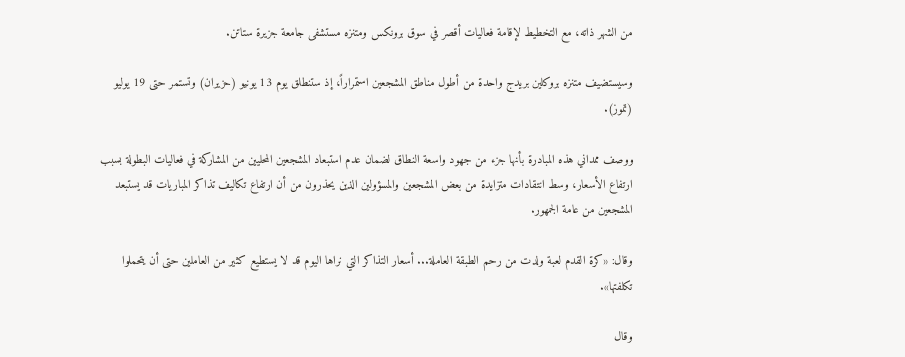من الشهر ذاته، مع التخطيط لإقامة فعاليات أقصر في سوق برونكس ومتنزه مستشفى جامعة جزيرة ستاتن.

وسيستضيف متنزه بروكلين بريدج واحدة من أطول مناطق المشجعين استمراراً، إذ ستنطلق يوم 13 يونيو (حزيران) وتستمر حتى 19 يوليو (تموز).

ووصف ممداني هذه المبادرة بأنها جزء من جهود واسعة النطاق لضمان عدم استبعاد المشجعين المحليين من المشاركة في فعاليات البطولة بسبب ارتفاع الأسعار، وسط انتقادات متزايدة من بعض المشجعين والمسؤولين الذين يحذرون من أن ارتفاع تكاليف تذاكر المباريات قد يستبعد المشجعين من عامة الجمهور.

وقال: «كرة القدم لعبة ولدت من رحم الطبقة العاملة... أسعار التذاكر التي نراها اليوم قد لا يستطيع كثير من العاملين حتى أن يتحملوا تكلفتها».

وقال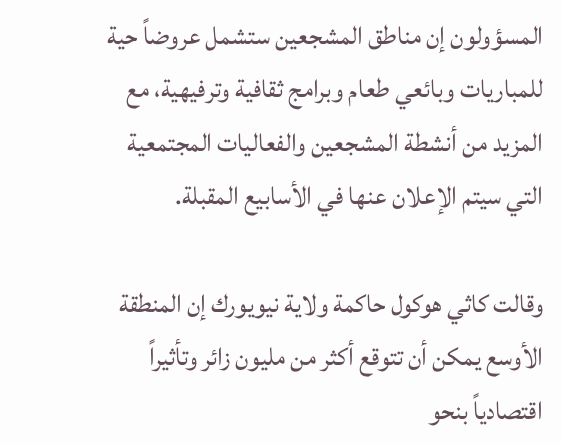المسؤولون إن مناطق المشجعين ستشمل عروضاً حية للمباريات وبائعي طعام وبرامج ثقافية وترفيهية، مع المزيد من أنشطة المشجعين والفعاليات المجتمعية التي سيتم الإعلان عنها في الأسابيع المقبلة.

وقالت كاثي هوكول حاكمة ولاية نيويورك إن المنطقة الأوسع يمكن أن تتوقع أكثر من مليون زائر وتأثيراً اقتصادياً بنحو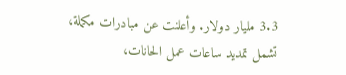3.3 مليار دولار. وأعلنت عن مبادرات مكملة، تشمل تمديد ساعات عمل الحانات،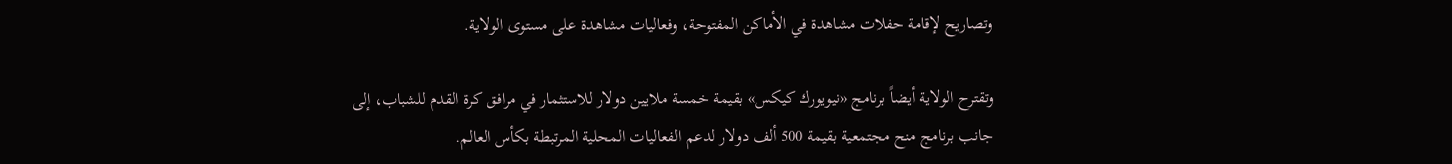وتصاريح لإقامة حفلات مشاهدة في الأماكن المفتوحة، وفعاليات مشاهدة على مستوى الولاية.

وتقترح الولاية أيضاً برنامج «نيويورك كيكس» بقيمة خمسة ملايين دولار للاستثمار في مرافق كرة القدم للشباب، إلى جانب برنامج منح مجتمعية بقيمة 500 ألف دولار لدعم الفعاليات المحلية المرتبطة بكأس العالم.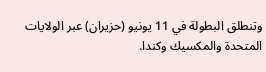وتنطلق البطولة في 11 يونيو (حزيران) عبر الولايات المتحدة والمكسيك وكندا.